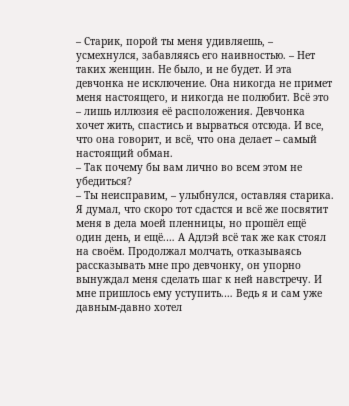– Старик, порой ты меня удивляешь, – усмехнулся, забавляясь его наивностью. – Нет таких женщин. Не было, и не будет. И эта девчонка не исключение. Она никогда не примет меня настоящего, и никогда не полюбит. Всё это – лишь иллюзия её расположения. Девчонка хочет жить, спастись и вырваться отсюда. И все, что она говорит, и всё, что она делает – самый настоящий обман.
– Так почему бы вам лично во всем этом не убедиться?
– Ты неисправим, – улыбнулся, оставляя старика.
Я думал, что скоро тот сдастся и всё же посвятит меня в дела моей пленницы, но прошёл ещё один день, и ещё.… А Адлэй всё так же как стоял на своём. Продолжал молчать, отказываясь рассказывать мне про девчонку, он упорно вынуждал меня сделать шаг к ней навстречу. И мне пришлось ему уступить.… Ведь я и сам уже давным-давно хотел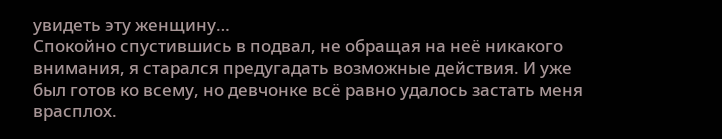увидеть эту женщину…
Спокойно спустившись в подвал, не обращая на неё никакого внимания, я старался предугадать возможные действия. И уже был готов ко всему, но девчонке всё равно удалось застать меня врасплох.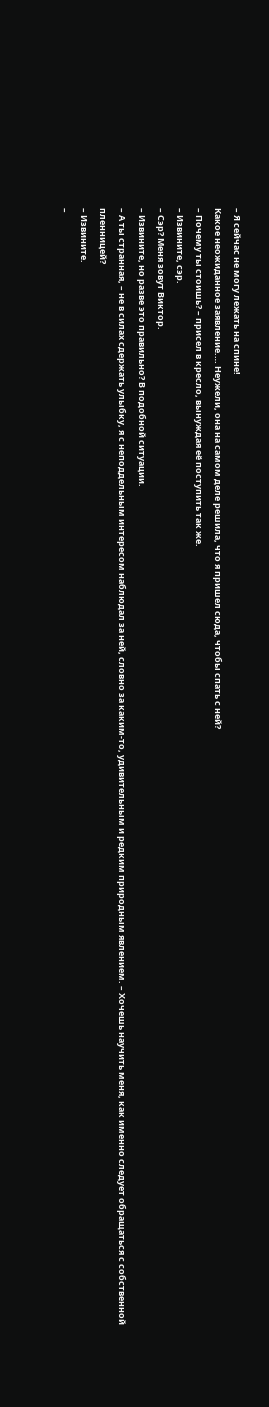– Я сейчас не могу лежать на спине!
Какое неожиданное заявление.… Неужели, она на самом деле решила, что я пришел сюда, чтобы спать с ней?
– Почему ты стоишь? – присел в кресло, вынуждая её поступить так же.
– Извините, сэр.
– Сэр? Меня зовут Виктор.
– Извините, но разве это правильно? В подобной ситуации.
– А ты странная, – не в силах сдержать улыбку, я с неподдельным интересом наблюдал за ней, словно за каким-то, удивительным и редким природным явлением. – Хочешь научить меня, как именно следует обращаться с собственной пленницей?
– Извините.
–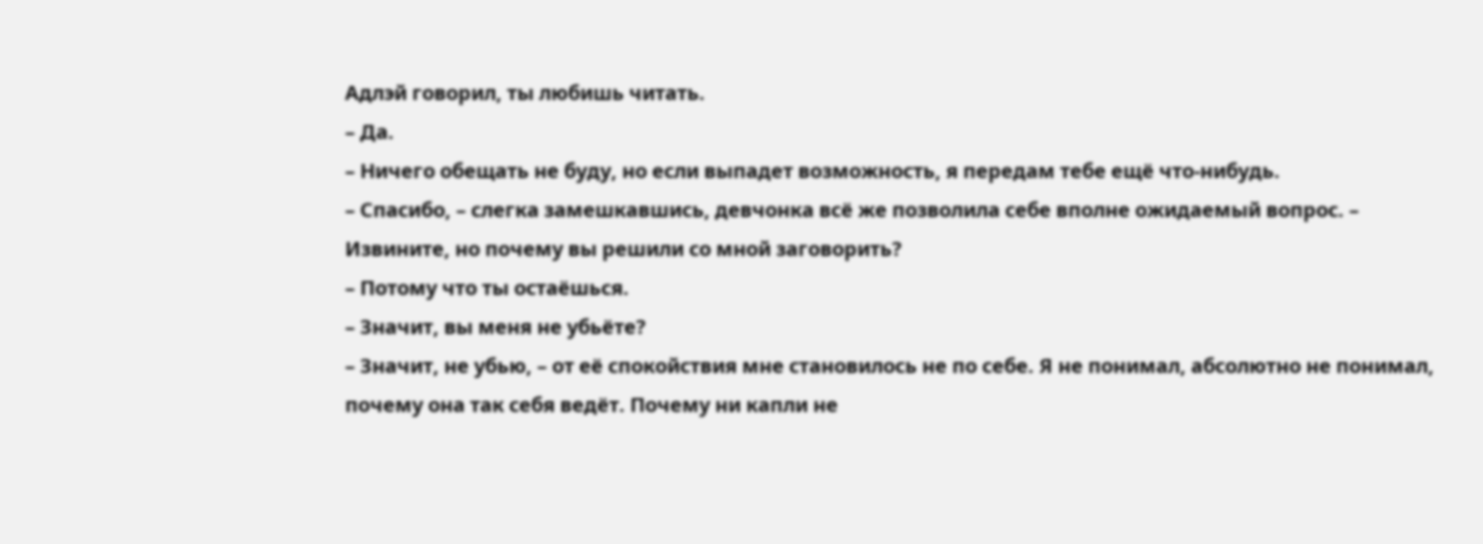Адлэй говорил, ты любишь читать.
– Да.
– Ничего обещать не буду, но если выпадет возможность, я передам тебе ещё что-нибудь.
– Спасибо, – слегка замешкавшись, девчонка всё же позволила себе вполне ожидаемый вопрос. – Извините, но почему вы решили со мной заговорить?
– Потому что ты остаёшься.
– Значит, вы меня не убьёте?
– Значит, не убью, – от её спокойствия мне становилось не по себе. Я не понимал, абсолютно не понимал, почему она так себя ведёт. Почему ни капли не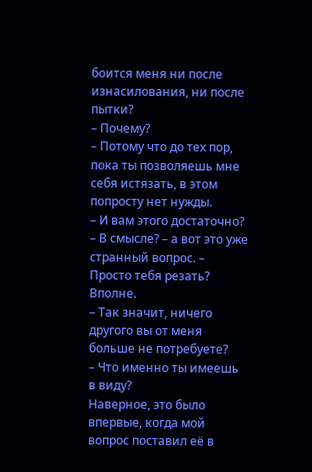боится меня ни после изнасилования, ни после пытки?
– Почему?
– Потому что до тех пор, пока ты позволяешь мне себя истязать, в этом попросту нет нужды.
– И вам этого достаточно?
– В смысле? – а вот это уже странный вопрос. – Просто тебя резать? Вполне.
– Так значит, ничего другого вы от меня больше не потребуете?
– Что именно ты имеешь в виду?
Наверное, это было впервые, когда мой вопрос поставил её в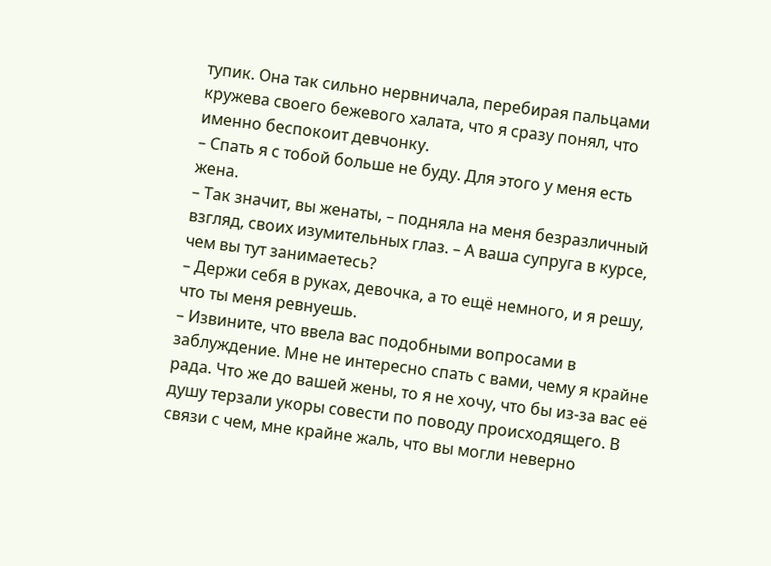тупик. Она так сильно нервничала, перебирая пальцами кружева своего бежевого халата, что я сразу понял, что именно беспокоит девчонку.
– Спать я с тобой больше не буду. Для этого у меня есть жена.
– Так значит, вы женаты, – подняла на меня безразличный взгляд, своих изумительных глаз. – А ваша супруга в курсе, чем вы тут занимаетесь?
– Держи себя в руках, девочка, а то ещё немного, и я решу, что ты меня ревнуешь.
– Извините, что ввела вас подобными вопросами в заблуждение. Мне не интересно спать с вами, чему я крайне рада. Что же до вашей жены, то я не хочу, что бы из-за вас её душу терзали укоры совести по поводу происходящего. В связи с чем, мне крайне жаль, что вы могли неверно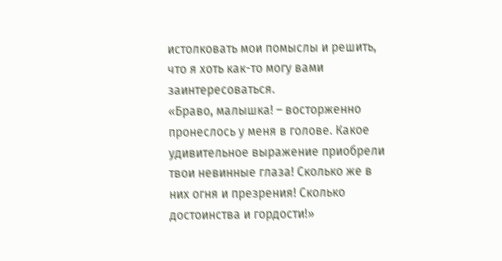истолковать мои помыслы и решить, что я хоть как-то могу вами заинтересоваться.
«Браво, малышка! – восторженно пронеслось у меня в голове. Какое удивительное выражение приобрели твои невинные глаза! Сколько же в них огня и презрения! Сколько достоинства и гордости!»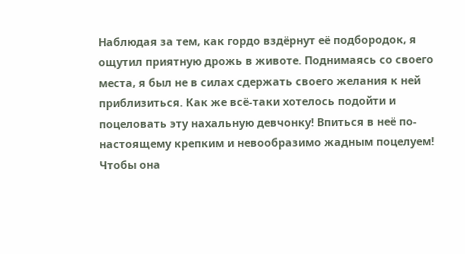Наблюдая за тем, как гордо вздёрнут её подбородок, я ощутил приятную дрожь в животе. Поднимаясь со своего места, я был не в силах сдержать своего желания к ней приблизиться. Как же всё-таки хотелось подойти и поцеловать эту нахальную девчонку! Впиться в неё по-настоящему крепким и невообразимо жадным поцелуем! Чтобы она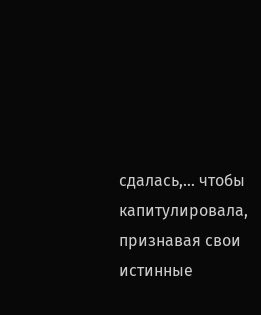сдалась,… чтобы капитулировала, признавая свои истинные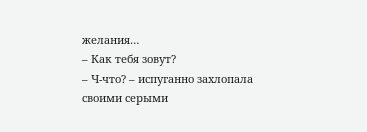желания…
– Как тебя зовут?
– Ч-что? – испуганно захлопала своими серыми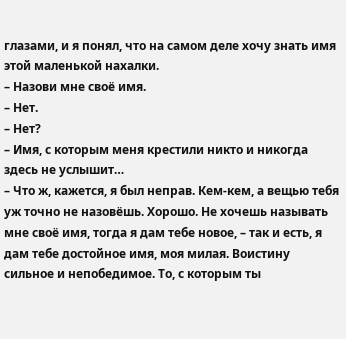глазами, и я понял, что на самом деле хочу знать имя этой маленькой нахалки.
– Назови мне своё имя.
– Нет.
– Нет?
– Имя, с которым меня крестили никто и никогда здесь не услышит…
– Что ж, кажется, я был неправ. Кем-кем, а вещью тебя уж точно не назовёшь. Хорошо. Не хочешь называть мне своё имя, тогда я дам тебе новое, – так и есть, я дам тебе достойное имя, моя милая. Воистину сильное и непобедимое. То, с которым ты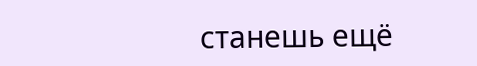станешь ещё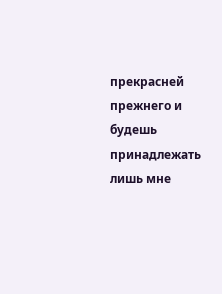прекрасней прежнего и будешь принадлежать лишь мне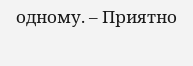одному. – Приятно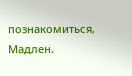познакомиться, Мадлен.